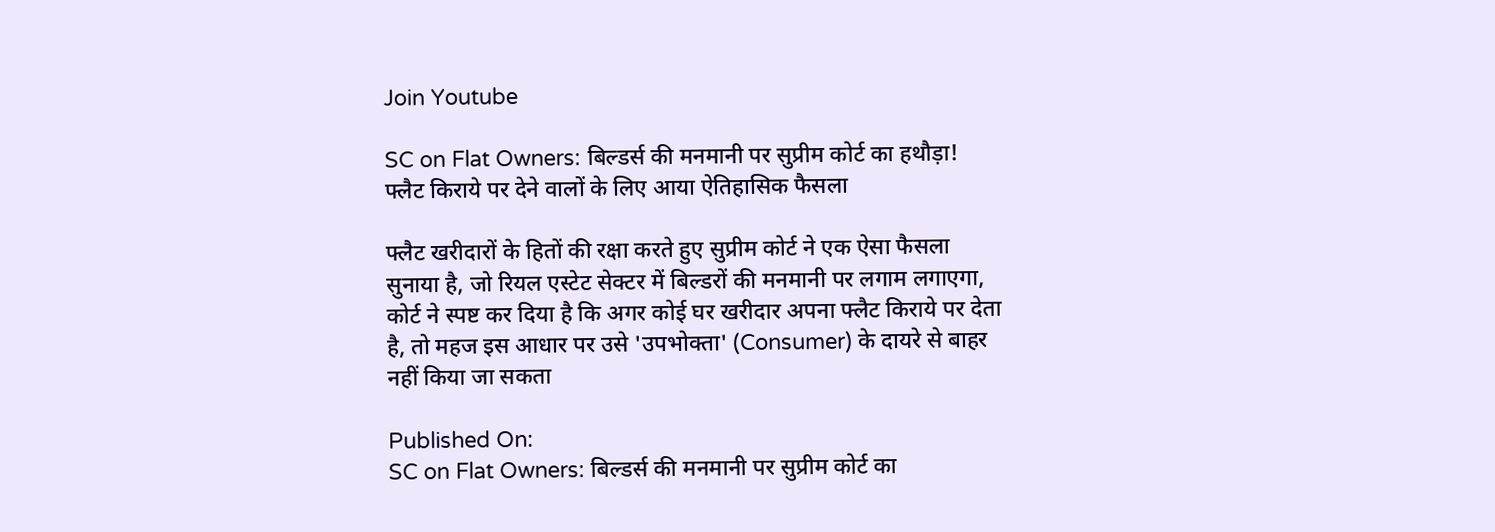Join Youtube

SC on Flat Owners: बिल्डर्स की मनमानी पर सुप्रीम कोर्ट का हथौड़ा! फ्लैट किराये पर देने वालों के लिए आया ऐतिहासिक फैसला

फ्लैट खरीदारों के हितों की रक्षा करते हुए सुप्रीम कोर्ट ने एक ऐसा फैसला सुनाया है, जो रियल एस्टेट सेक्टर में बिल्डरों की मनमानी पर लगाम लगाएगा, कोर्ट ने स्पष्ट कर दिया है कि अगर कोई घर खरीदार अपना फ्लैट किराये पर देता है, तो महज इस आधार पर उसे 'उपभोक्ता' (Consumer) के दायरे से बाहर नहीं किया जा सकता

Published On:
SC on Flat Owners: बिल्डर्स की मनमानी पर सुप्रीम कोर्ट का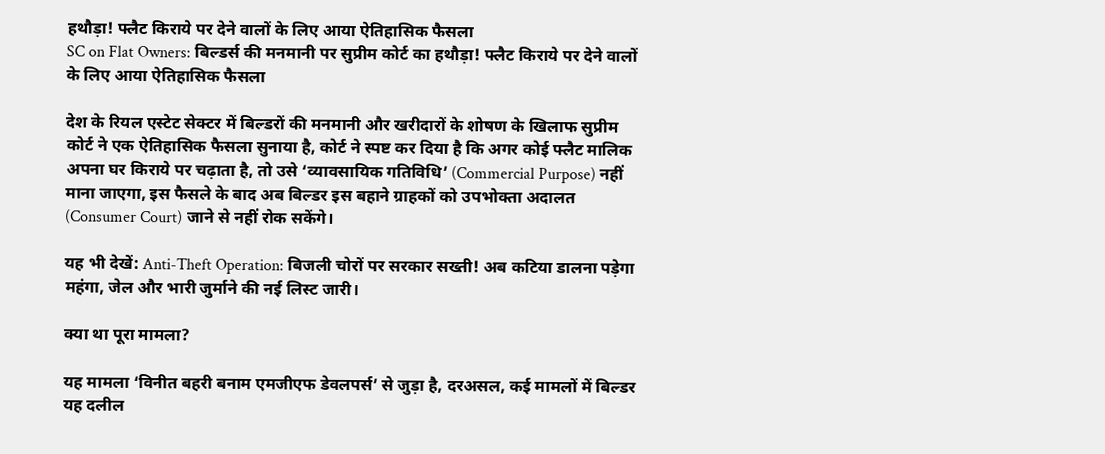हथौड़ा! फ्लैट किराये पर देने वालों के लिए आया ऐतिहासिक फैसला
SC on Flat Owners: बिल्डर्स की मनमानी पर सुप्रीम कोर्ट का हथौड़ा! फ्लैट किराये पर देने वालों के लिए आया ऐतिहासिक फैसला

देश के रियल एस्टेट सेक्टर में बिल्डरों की मनमानी और खरीदारों के शोषण के खिलाफ सुप्रीम कोर्ट ने एक ऐतिहासिक फैसला सुनाया है, कोर्ट ने स्पष्ट कर दिया है कि अगर कोई फ्लैट मालिक अपना घर किराये पर चढ़ाता है, तो उसे ‘व्यावसायिक गतिविधि’ (Commercial Purpose) नहीं माना जाएगा, इस फैसले के बाद अब बिल्डर इस बहाने ग्राहकों को उपभोक्ता अदालत (Consumer Court) जाने से नहीं रोक सकेंगे।

यह भी देखें: Anti-Theft Operation: बिजली चोरों पर सरकार सख्ती! अब कटिया डालना पड़ेगा महंगा, जेल और भारी जुर्माने की नई लिस्ट जारी।

क्या था पूरा मामला?

यह मामला ‘विनीत बहरी बनाम एमजीएफ डेवलपर्स’ से जुड़ा है, दरअसल, कई मामलों में बिल्डर यह दलील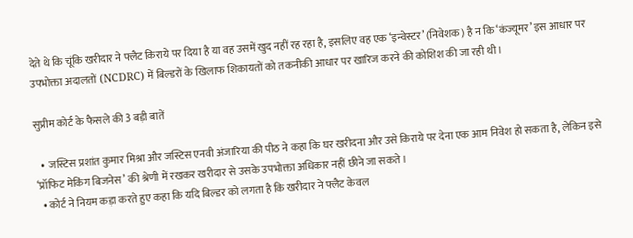देते थे कि चूंकि खरीदार ने फ्लैट किराये पर दिया है या वह उसमें खुद नहीं रह रहा है, इसलिए वह एक ‘इन्वेस्टर’ (निवेशक) है न कि ‘कंज्यूमर’ इस आधार पर उपभोक्ता अदालतों (NCDRC) में बिल्डरों के खिलाफ शिकायतों को तकनीकी आधार पर खारिज करने की कोशिश की जा रही थी।

सुप्रीम कोर्ट के फैसले की 3 बड़ी बातें

  •  जस्टिस प्रशांत कुमार मिश्रा और जस्टिस एनवी अंजारिया की पीठ ने कहा कि घर खरीदना और उसे किराये पर देना एक आम निवेश हो सकता है, लेकिन इसे ‘प्रॉफिट मेकिंग बिजनेस’ की श्रेणी में रखकर खरीदार से उसके उपभोक्ता अधिकार नहीं छीने जा सकते।
  • कोर्ट ने नियम कड़ा करते हुए कहा कि यदि बिल्डर को लगता है कि खरीदार ने फ्लैट केवल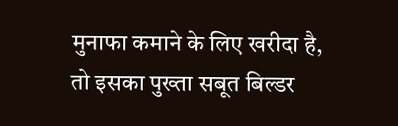मुनाफा कमाने के लिए खरीदा है, तो इसका पुख्ता सबूत बिल्डर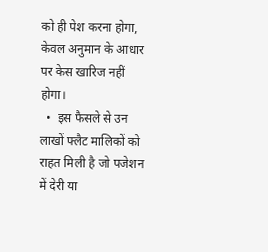को ही पेश करना होगा, केवल अनुमान के आधार पर केस खारिज नहीं होगा।
  •  इस फैसले से उन लाखों फ्लैट मालिकों को राहत मिली है जो पजेशन में देरी या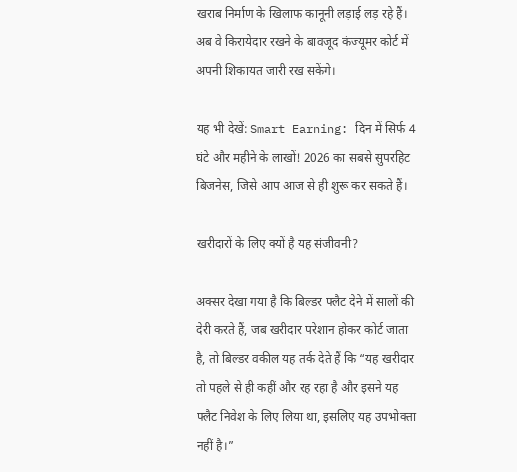खराब निर्माण के खिलाफ कानूनी लड़ाई लड़ रहे हैं। अब वे किरायेदार रखने के बावजूद कंज्यूमर कोर्ट में अपनी शिकायत जारी रख सकेंगे।

यह भी देखें: Smart Earning: दिन में सिर्फ 4 घंटे और महीने के लाखों! 2026 का सबसे सुपरहिट बिजनेस, जिसे आप आज से ही शुरू कर सकते हैं।

खरीदारों के लिए क्यों है यह संजीवनी?

अक्सर देखा गया है कि बिल्डर फ्लैट देने में सालों की देरी करते हैं, जब खरीदार परेशान होकर कोर्ट जाता है, तो बिल्डर वकील यह तर्क देते हैं कि “यह खरीदार तो पहले से ही कहीं और रह रहा है और इसने यह फ्लैट निवेश के लिए लिया था, इसलिए यह उपभोक्ता नहीं है।”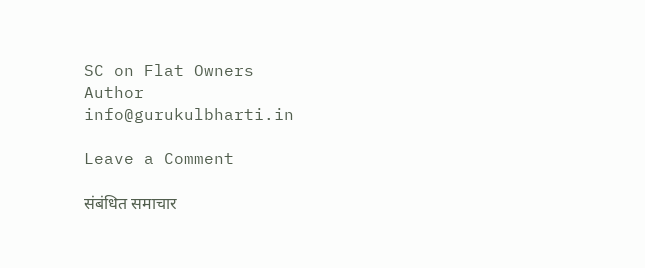SC on Flat Owners
Author
info@gurukulbharti.in

Leave a Comment

संबंधित समाचार